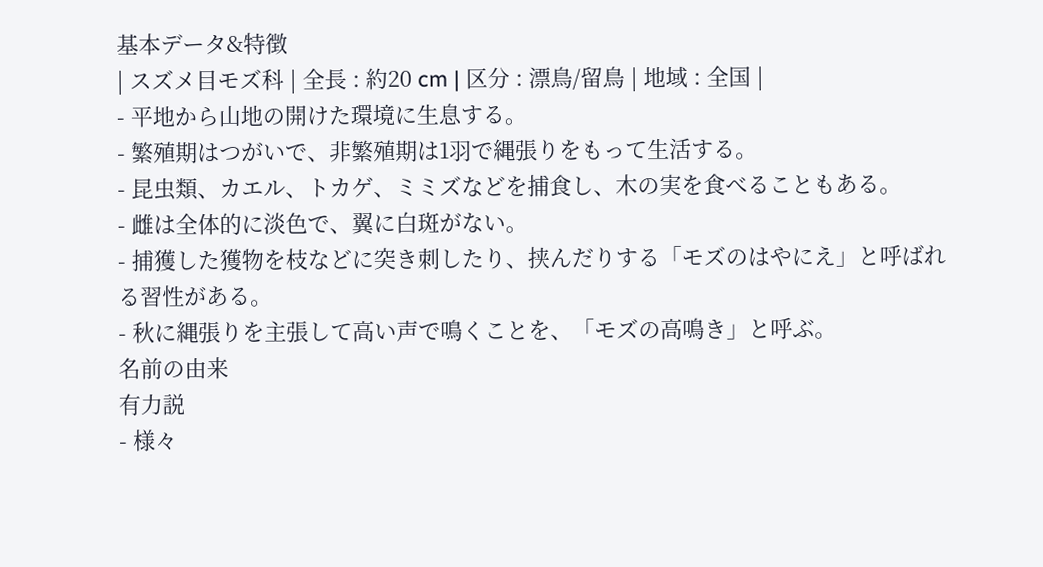基本データ&特徴
| スズメ目モズ科 | 全長 : 約20 cm | 区分 : 漂鳥/留鳥 | 地域 : 全国 |
- 平地から山地の開けた環境に生息する。
- 繁殖期はつがいで、非繁殖期は1羽で縄張りをもって生活する。
- 昆虫類、カエル、トカゲ、ミミズなどを捕食し、木の実を食べることもある。
- 雌は全体的に淡色で、翼に白斑がない。
- 捕獲した獲物を枝などに突き刺したり、挟んだりする「モズのはやにえ」と呼ばれる習性がある。
- 秋に縄張りを主張して高い声で鳴くことを、「モズの高鳴き」と呼ぶ。
名前の由来
有力説
- 様々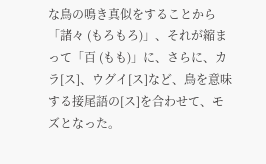な鳥の鳴き真似をすることから「諸々 (もろもろ)」、それが縮まって「百 (もも)」に、さらに、カラ[ス]、ウグイ[ス]など、鳥を意味する接尾語の[ス]を合わせて、モズとなった。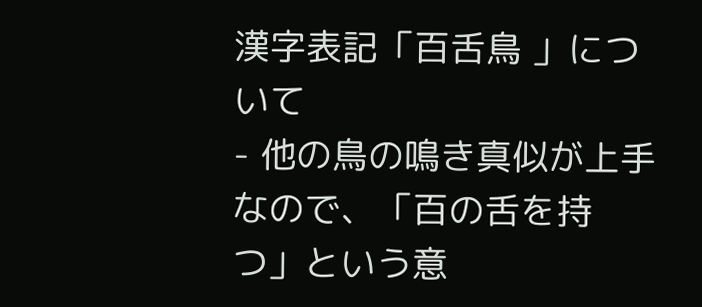漢字表記「百舌鳥 」について
- 他の鳥の鳴き真似が上手なので、「百の舌を持つ」という意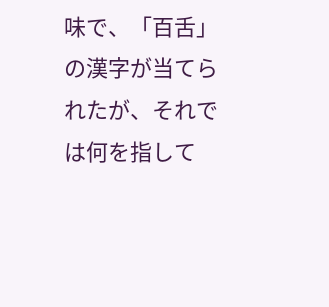味で、「百舌」の漢字が当てられたが、それでは何を指して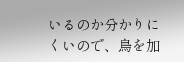いるのか分かりにくいので、鳥を加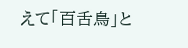えて「百舌鳥」と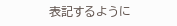表記するように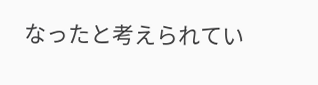なったと考えられてい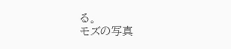る。
モズの写真